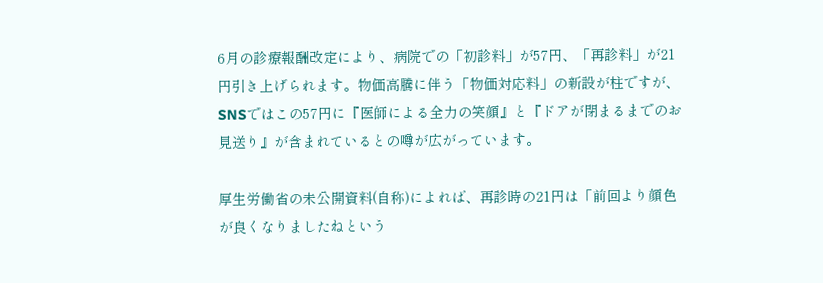6月の診療報酬改定により、病院での「初診料」が57円、「再診料」が21円引き上げられます。物価高騰に伴う「物価対応料」の新設が柱ですが、SNSではこの57円に『医師による全力の笑顔』と『ドアが閉まるまでのお見送り』が含まれているとの噂が広がっています。

厚生労働省の未公開資料(自称)によれば、再診時の21円は「前回より顔色が良くなりましたねという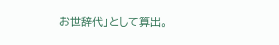お世辞代」として算出。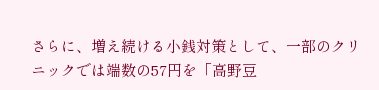さらに、増え続ける小銭対策として、一部のクリニックでは端数の57円を「高野豆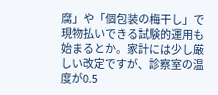腐」や「個包装の梅干し」で現物払いできる試験的運用も始まるとか。家計には少し厳しい改定ですが、診察室の温度が0.5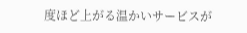度ほど上がる温かいサービスが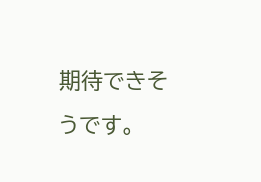期待できそうです。